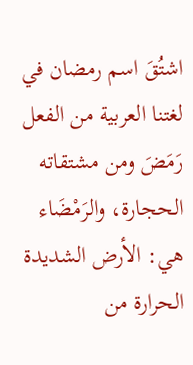اشتُقَ اسم رمضان في لغتنا العربية من الفعل رَمَضَ ومن مشتقاته الحجارة، والرَمْضَاء هي: الأرض الشديدة الحرارة من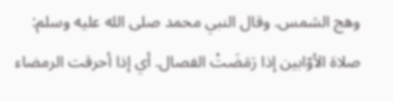وهج الشمس. وقال النبي محمد صلى الله عليه وسلم: صلاة الأوّابين إذا رَمَضَتْ الفصال. أي إذا أحرقت الرمضاء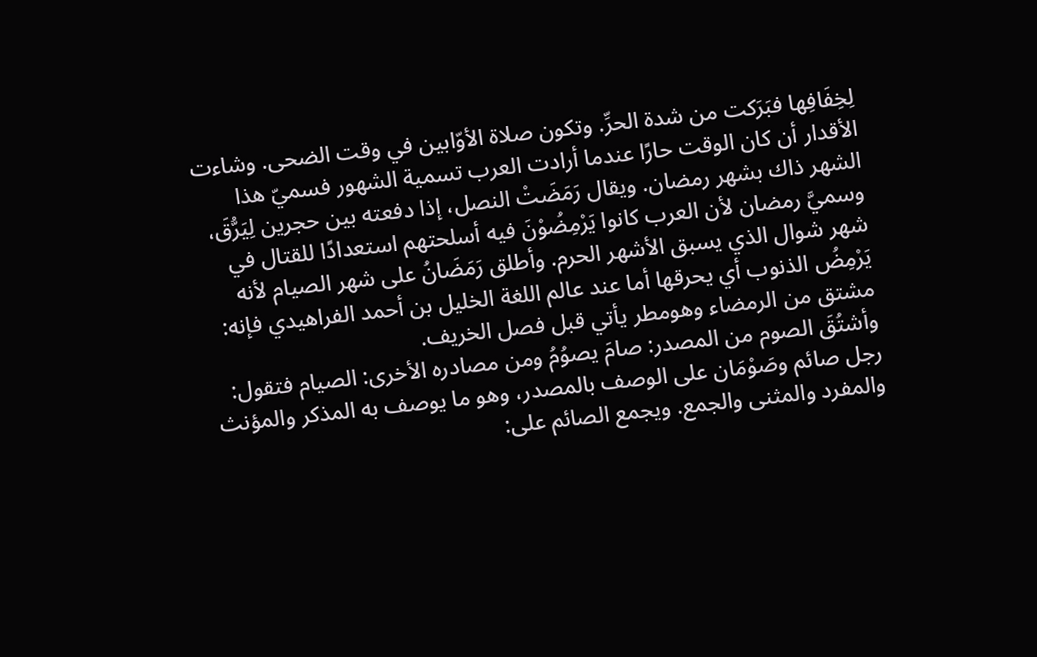لِخِفَافِها فبَرَكت من شدة الحرِّ. وتكون صلاة الأوّابين في وقت الضحى. وشاءت الأقدار أن كان الوقت حارًا عندما أرادت العرب تسمية الشهور فسميّ هذا الشهر ذاك بشهر رمضان. ويقال رَمَضَتْ النصل، إذا دفعته بين حجرين لِيَرُّقَ، وسميَّ رمضان لأن العرب كانوا يَرْمِضُوْنَ فيه أسلحتهم استعدادًا للقتال في شهر شوال الذي يسبق الأشهر الحرم. وأطلق رَمَضَانُ على شهر الصيام لأنه يَرْمِضُ الذنوب أي يحرقها أما عند عالم اللغة الخليل بن أحمد الفراهيدي فإنه: مشتق من الرمضاء وهومطر يأتي قبل فصل الخريف.
وأشتُقَ الصوم من المصدر: صامَ يصوُمُ ومن مصادره الأخرى: الصيام فتقول: رجل صائم وصَوْمَان على الوصف بالمصدر، وهو ما يوصف به المذكر والمؤنث والمفرد والمثنى والجمع. ويجمع الصائم على: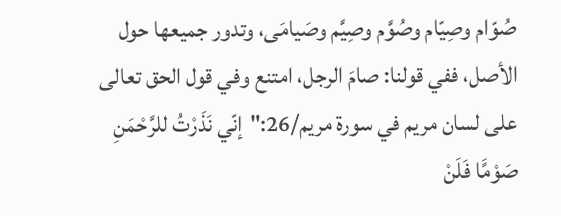صُوّام وصِيّام وصُوَّم وصِيَّم وصَيامَى، وتدور جميعها حول الأصل، ففي قولنا: صامَ الرجل، امتنع وفي قول الحق تعالى على لسان مريم في سورة مريم/26:"إنّي نَذَرْتُ للرَّحْمَنِ صَوْمًَا فَلَنْ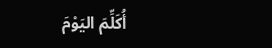أُكَلِّمَ اليَوْمَ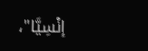إنْسِيَّا"،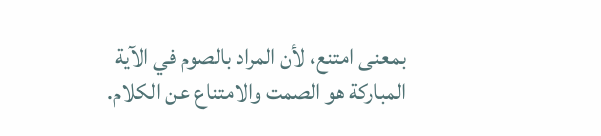بمعنى امتنع، لأن المراد بالصوم في الآية المباركة هو الصمت والامتناع عن الكلام.